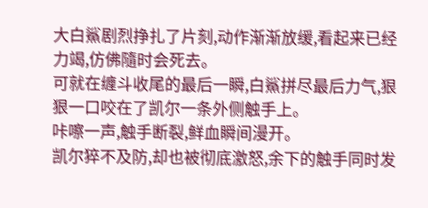大白鯊剧烈挣扎了片刻,动作渐渐放缓,看起来已经力竭,仿佛隨时会死去。
可就在缠斗收尾的最后一瞬,白鯊拼尽最后力气,狠狠一口咬在了凯尔一条外侧触手上。
咔嚓一声,触手断裂,鲜血瞬间漫开。
凯尔猝不及防,却也被彻底激怒,余下的触手同时发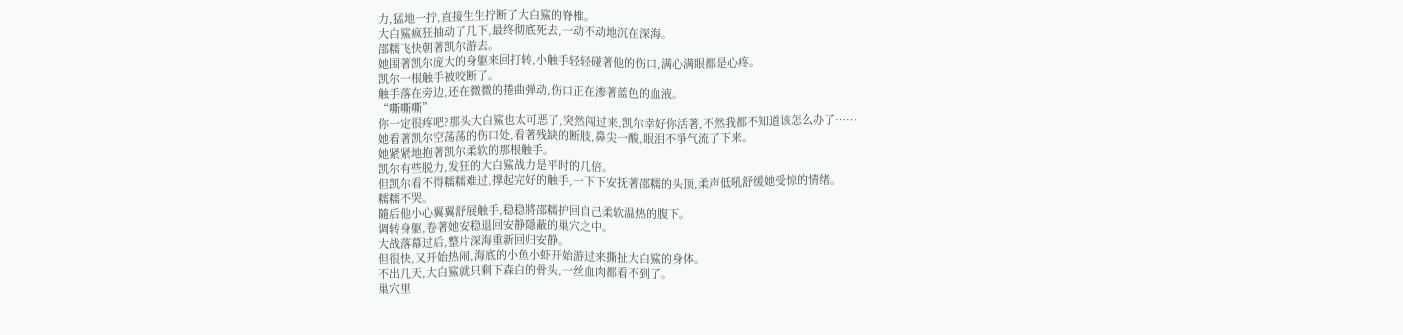力,猛地一拧,直接生生拧断了大白鯊的脊椎。
大白鯊疯狂抽动了几下,最终彻底死去,一动不动地沉在深海。
邵糯飞快朝著凯尔游去。
她围著凯尔庞大的身躯来回打转,小触手轻轻碰著他的伤口,满心满眼都是心疼。
凯尔一根触手被咬断了。
触手落在旁边,还在微微的捲曲弹动,伤口正在渗著蓝色的血液。
“嘶嘶嘶”
你一定很疼吧?那头大白鯊也太可恶了,突然闯过来,凯尔幸好你活著,不然我都不知道该怎么办了……
她看著凯尔空荡荡的伤口处,看著残缺的断肢,鼻尖一酸,眼泪不爭气流了下来。
她紧紧地抱著凯尔柔软的那根触手。
凯尔有些脱力,发狂的大白鯊战力是平时的几倍。
但凯尔看不得糯糯难过,撑起完好的触手,一下下安抚著邵糯的头顶,柔声低吼舒缓她受惊的情绪。
糯糯不哭。
隨后他小心翼翼舒展触手,稳稳將邵糯护回自己柔软温热的腹下。
调转身躯,卷著她安稳退回安静隱蔽的巢穴之中。
大战落幕过后,整片深海重新回归安静。
但很快,又开始热闹,海底的小鱼小虾开始游过来撕扯大白鯊的身体。
不出几天,大白鯊就只剩下森白的骨头,一丝血肉都看不到了。
巢穴里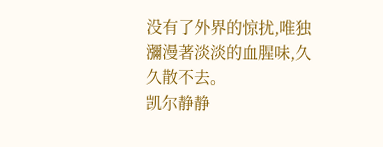没有了外界的惊扰,唯独瀰漫著淡淡的血腥味,久久散不去。
凯尔静静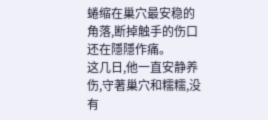蜷缩在巢穴最安稳的角落,断掉触手的伤口还在隱隱作痛。
这几日,他一直安静养伤,守著巢穴和糯糯,没有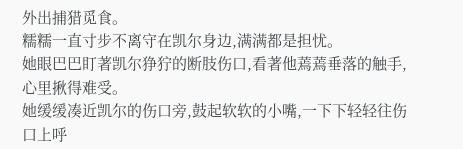外出捕猎觅食。
糯糯一直寸步不离守在凯尔身边,满满都是担忧。
她眼巴巴盯著凯尔狰狞的断肢伤口,看著他蔫蔫垂落的触手,心里揪得难受。
她缓缓凑近凯尔的伤口旁,鼓起软软的小嘴,一下下轻轻往伤口上呼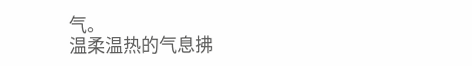气。
温柔温热的气息拂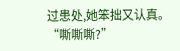过患处,她笨拙又认真。
“嘶嘶嘶?”